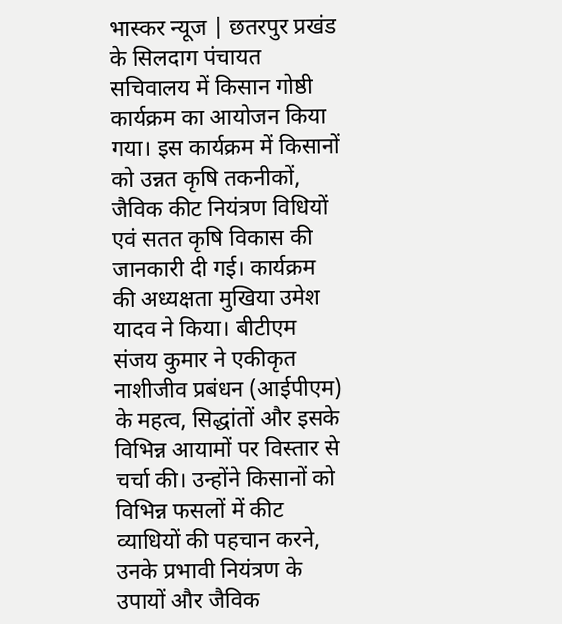भास्कर न्यूज | छतरपुर प्रखंड के सिलदाग पंचायत सचिवालय में किसान गोष्ठी कार्यक्रम का आयोजन किया गया। इस कार्यक्रम में किसानों को उन्नत कृषि तकनीकों, जैविक कीट नियंत्रण विधियों एवं सतत कृषि विकास की जानकारी दी गई। कार्यक्रम की अध्यक्षता मुखिया उमेश यादव ने किया। बीटीएम संजय कुमार ने एकीकृत नाशीजीव प्रबंधन (आईपीएम) के महत्व, सिद्धांतों और इसके विभिन्न आयामों पर विस्तार से चर्चा की। उन्होंने किसानों को विभिन्न फसलों में कीट व्याधियों की पहचान करने, उनके प्रभावी नियंत्रण के उपायों और जैविक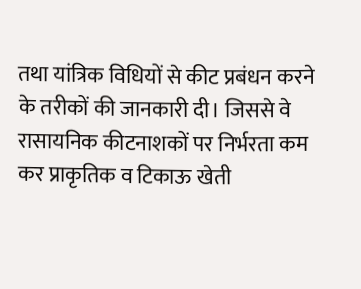तथा यांत्रिक विधियों से कीट प्रबंधन करने के तरीकों की जानकारी दी। जिससे वे रासायनिक कीटनाशकों पर निर्भरता कम कर प्राकृतिक व टिकाऊ खेती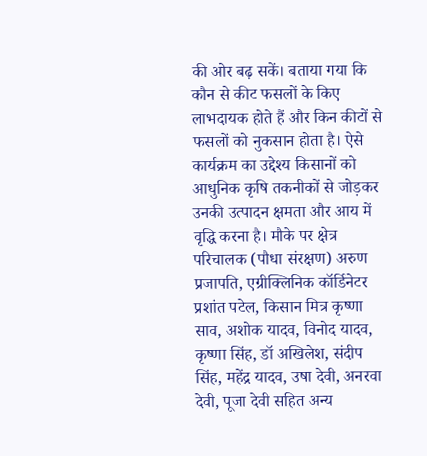की ओर बढ़ सकें। बताया गया कि कौन से कीट फसलों के किए लाभदायक होते हैं और किन कीटों से फसलों को नुकसान होता है। ऐसे कार्यक्रम का उद्देश्य किसानों को आधुनिक कृषि तकनीकों से जोड़कर उनकी उत्पादन क्षमता और आय में वृद्धि करना है। मौके पर क्षेत्र परिचालक (पौधा संरक्षण) अरुण प्रजापति, एग्रीक्लिनिक कॉर्डिनेटर प्रशांत पटेल, किसान मित्र कृष्णा साव, अशोक यादव, विनोद यादव, कृष्णा सिंह, डॉ अखिलेश, संदीप सिंह, महेंद्र यादव, उषा देवी, अनरवा देवी, पूजा देवी सहित अन्य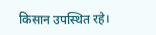किसान उपस्थित रहे।